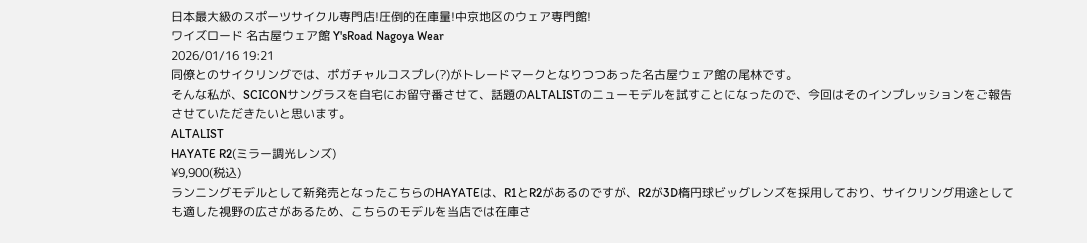日本最大級のスポーツサイクル専門店!圧倒的在庫量!中京地区のウェア専門館!
ワイズロード 名古屋ウェア館 Y'sRoad Nagoya Wear
2026/01/16 19:21
同僚とのサイクリングでは、ポガチャルコスプレ(?)がトレードマークとなりつつあった名古屋ウェア館の尾林です。
そんな私が、SCICONサングラスを自宅にお留守番させて、話題のALTALISTのニューモデルを試すことになったので、今回はそのインプレッションをご報告させていただきたいと思います。
ALTALIST
HAYATE R2(ミラー調光レンズ)
¥9,900(税込)
ランニングモデルとして新発売となったこちらのHAYATEは、R1とR2があるのですが、R2が3D楕円球ビッグレンズを採用しており、サイクリング用途としても適した視野の広さがあるため、こちらのモデルを当店では在庫さ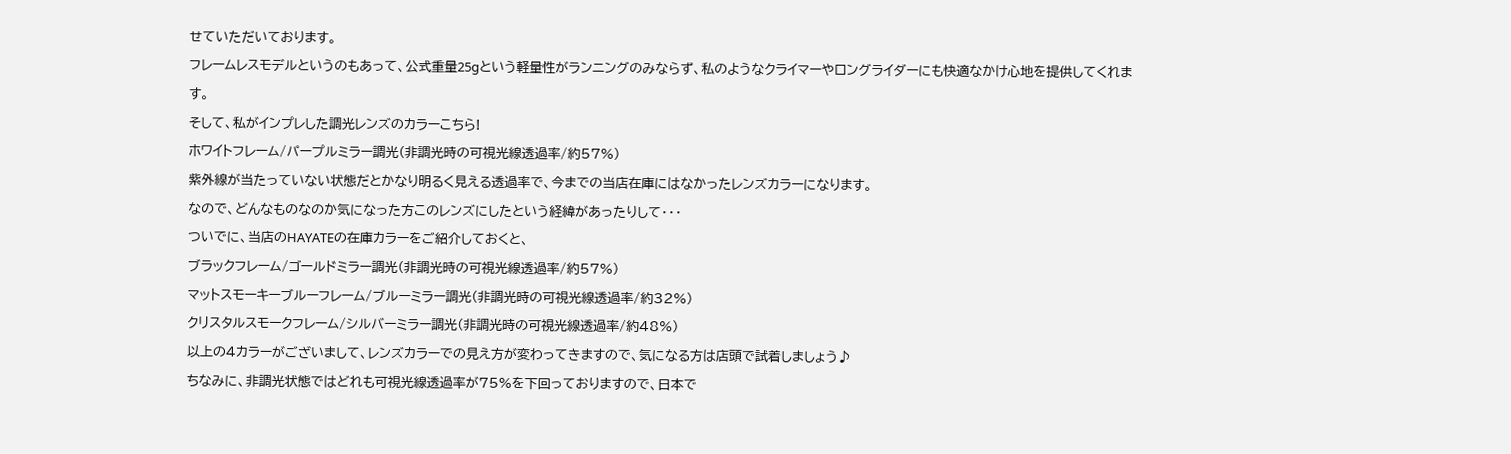せていただいております。
フレームレスモデルというのもあって、公式重量25gという軽量性がランニングのみならず、私のようなクライマーやロングライダーにも快適なかけ心地を提供してくれます。
そして、私がインプレした調光レンズのカラーこちら!
ホワイトフレーム/パープルミラー調光(非調光時の可視光線透過率/約57%)
紫外線が当たっていない状態だとかなり明るく見える透過率で、今までの当店在庫にはなかったレンズカラーになります。
なので、どんなものなのか気になった方このレンズにしたという経緯があったりして・・・
ついでに、当店のHAYATEの在庫カラーをご紹介しておくと、
ブラックフレーム/ゴールドミラー調光(非調光時の可視光線透過率/約57%)
マットスモーキーブルーフレーム/ブルーミラー調光(非調光時の可視光線透過率/約32%)
クリスタルスモークフレーム/シルバーミラー調光(非調光時の可視光線透過率/約48%)
以上の4カラーがございまして、レンズカラーでの見え方が変わってきますので、気になる方は店頭で試着しましょう♪
ちなみに、非調光状態ではどれも可視光線透過率が75%を下回っておりますので、日本で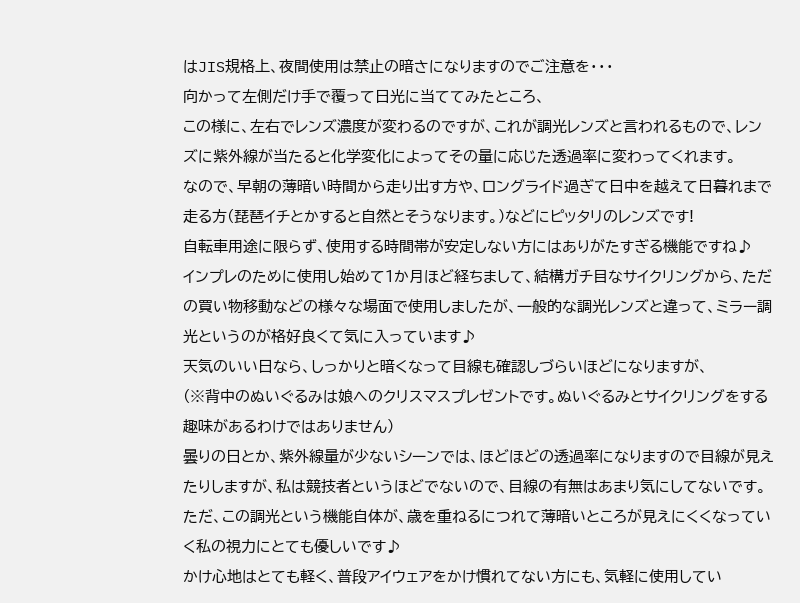はJIS規格上、夜間使用は禁止の暗さになりますのでご注意を・・・
向かって左側だけ手で覆って日光に当ててみたところ、
この様に、左右でレンズ濃度が変わるのですが、これが調光レンズと言われるもので、レンズに紫外線が当たると化学変化によってその量に応じた透過率に変わってくれます。
なので、早朝の薄暗い時間から走り出す方や、ロングライド過ぎて日中を越えて日暮れまで走る方(琵琶イチとかすると自然とそうなります。)などにピッタリのレンズです!
自転車用途に限らず、使用する時間帯が安定しない方にはありがたすぎる機能ですね♪
インプレのために使用し始めて1か月ほど経ちまして、結構ガチ目なサイクリングから、ただの買い物移動などの様々な場面で使用しましたが、一般的な調光レンズと違って、ミラー調光というのが格好良くて気に入っています♪
天気のいい日なら、しっかりと暗くなって目線も確認しづらいほどになりますが、
(※背中のぬいぐるみは娘へのクリスマスプレゼントです。ぬいぐるみとサイクリングをする趣味があるわけではありません)
曇りの日とか、紫外線量が少ないシーンでは、ほどほどの透過率になりますので目線が見えたりしますが、私は競技者というほどでないので、目線の有無はあまり気にしてないです。
ただ、この調光という機能自体が、歳を重ねるにつれて薄暗いところが見えにくくなっていく私の視力にとても優しいです♪
かけ心地はとても軽く、普段アイウェアをかけ慣れてない方にも、気軽に使用してい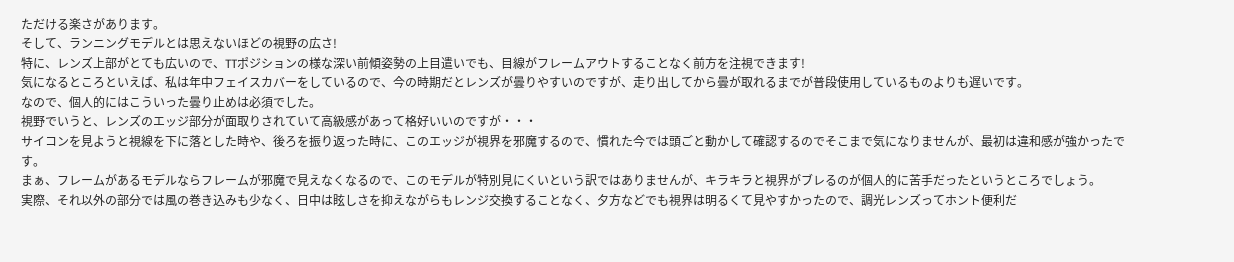ただける楽さがあります。
そして、ランニングモデルとは思えないほどの視野の広さ!
特に、レンズ上部がとても広いので、TTポジションの様な深い前傾姿勢の上目遣いでも、目線がフレームアウトすることなく前方を注視できます!
気になるところといえば、私は年中フェイスカバーをしているので、今の時期だとレンズが曇りやすいのですが、走り出してから曇が取れるまでが普段使用しているものよりも遅いです。
なので、個人的にはこういった曇り止めは必須でした。
視野でいうと、レンズのエッジ部分が面取りされていて高級感があって格好いいのですが・・・
サイコンを見ようと視線を下に落とした時や、後ろを振り返った時に、このエッジが視界を邪魔するので、慣れた今では頭ごと動かして確認するのでそこまで気になりませんが、最初は違和感が強かったです。
まぁ、フレームがあるモデルならフレームが邪魔で見えなくなるので、このモデルが特別見にくいという訳ではありませんが、キラキラと視界がブレるのが個人的に苦手だったというところでしょう。
実際、それ以外の部分では風の巻き込みも少なく、日中は眩しさを抑えながらもレンジ交換することなく、夕方などでも視界は明るくて見やすかったので、調光レンズってホント便利だ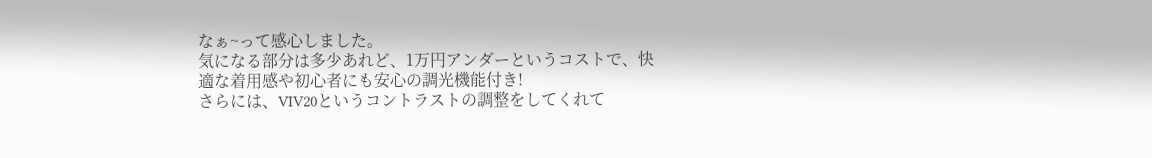なぁ~って感心しました。
気になる部分は多少あれど、1万円アンダーというコストで、快適な着用感や初心者にも安心の調光機能付き!
さらには、VIV20というコントラストの調整をしてくれて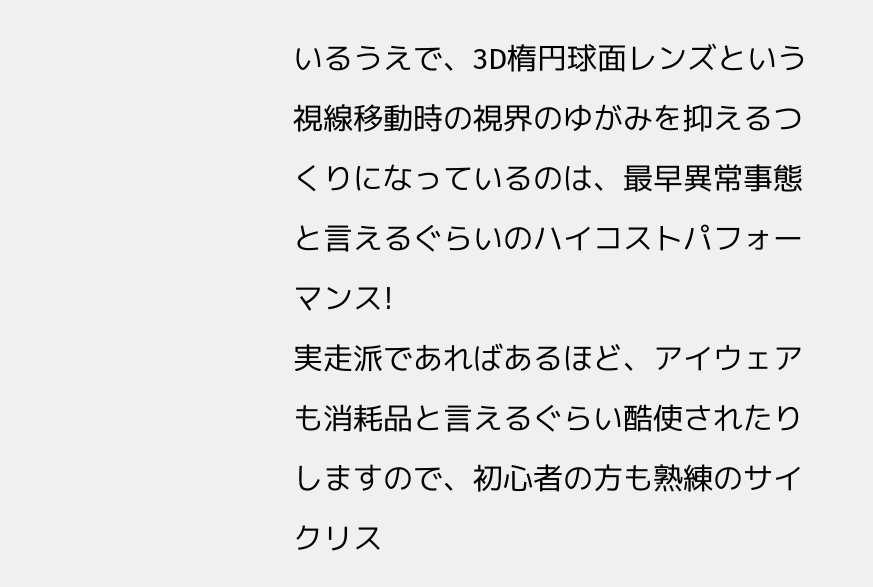いるうえで、3D楕円球面レンズという視線移動時の視界のゆがみを抑えるつくりになっているのは、最早異常事態と言えるぐらいのハイコストパフォーマンス!
実走派であればあるほど、アイウェアも消耗品と言えるぐらい酷使されたりしますので、初心者の方も熟練のサイクリス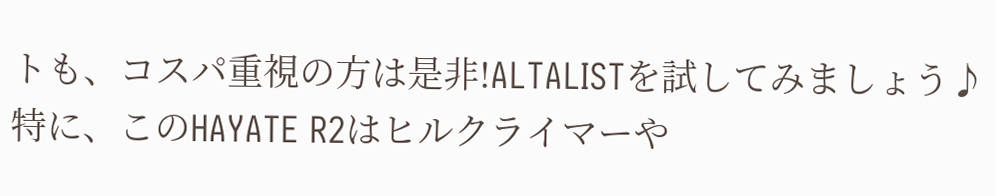トも、コスパ重視の方は是非!ALTALISTを試してみましょう♪
特に、このHAYATE R2はヒルクライマーや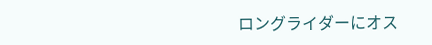ロングライダーにオス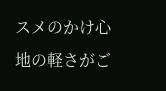スメのかけ心地の軽さがご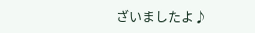ざいましたよ♪